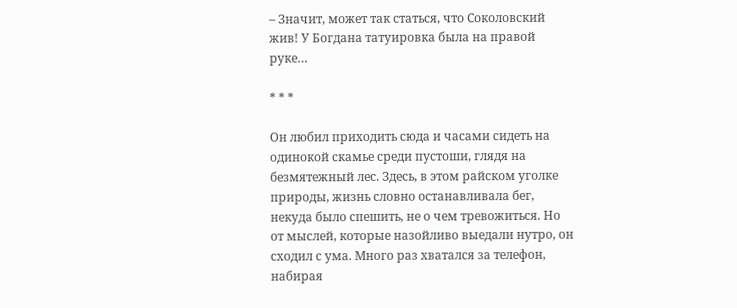– Значит, может так статься, что Соколовский жив! У Богдана татуировка была на правой руке…

* * *

Он любил приходить сюда и часами сидеть на одинокой скамье среди пустоши, глядя на безмятежный лес. Здесь, в этом райском уголке природы, жизнь словно останавливала бег, некуда было спешить, не о чем тревожиться. Но от мыслей, которые назойливо выедали нутро, он сходил с ума. Много раз хватался за телефон, набирая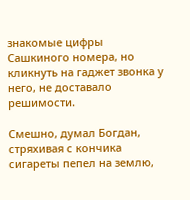знакомые цифры Сашкиного номера, но кликнуть на гаджет звонка у него, не доставало решимости.

Смешно, думал Богдан, стряхивая с кончика сигареты пепел на землю,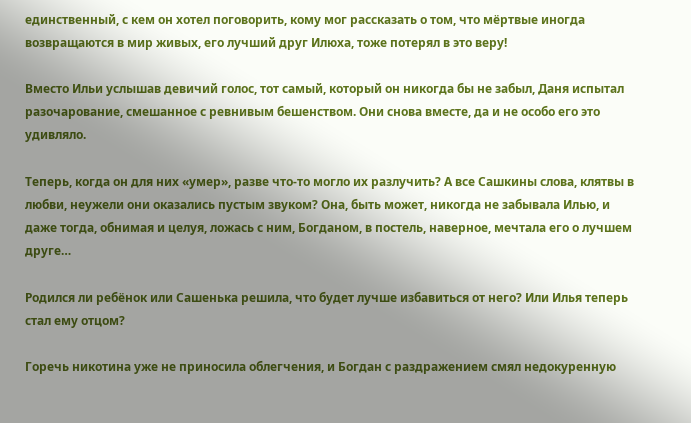единственный, с кем он хотел поговорить, кому мог рассказать о том, что мёртвые иногда возвращаются в мир живых, его лучший друг Илюха, тоже потерял в это веру!

Вместо Ильи услышав девичий голос, тот самый, который он никогда бы не забыл, Даня испытал разочарование, смешанное с ревнивым бешенством. Они снова вместе, да и не особо его это удивляло.

Теперь, когда он для них «умер», разве что-то могло их разлучить? А все Сашкины слова, клятвы в любви, неужели они оказались пустым звуком? Она, быть может, никогда не забывала Илью, и даже тогда, обнимая и целуя, ложась с ним, Богданом, в постель, наверное, мечтала его о лучшем друге…

Родился ли ребёнок или Сашенька решила, что будет лучше избавиться от него? Или Илья теперь стал ему отцом?

Горечь никотина уже не приносила облегчения, и Богдан с раздражением смял недокуренную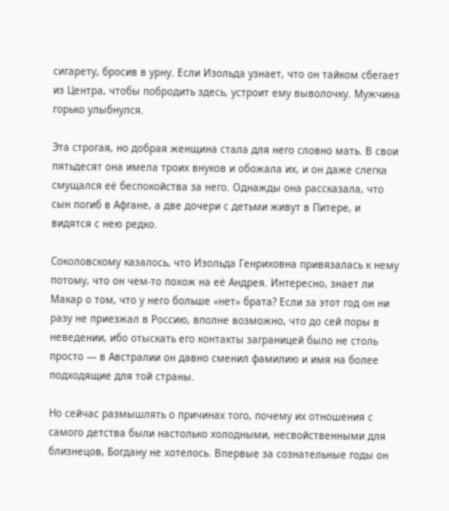сигарету, бросив в урну. Если Изольда узнает, что он тайком сбегает из Центра, чтобы побродить здесь, устроит ему выволочку. Мужчина горько улыбнулся.

Эта строгая, но добрая женщина стала для него словно мать. В свои пятьдесят она имела троих внуков и обожала их, и он даже слегка смущался её беспокойства за него. Однажды она рассказала, что сын погиб в Афгане, а две дочери с детьми живут в Питере, и видятся с нею редко.

Соколовскому казалось, что Изольда Генриховна привязалась к нему потому, что он чем-то похож на её Андрея. Интересно, знает ли Макар о том, что у него больше «нет» брата? Если за этот год он ни разу не приезжал в Россию, вполне возможно, что до сей поры в неведении, ибо отыскать его контакты заграницей было не столь просто — в Австралии он давно сменил фамилию и имя на более подходящие для той страны.

Но сейчас размышлять о причинах того, почему их отношения с самого детства были настолько холодными, несвойственными для близнецов, Богдану не хотелось. Впервые за сознательные годы он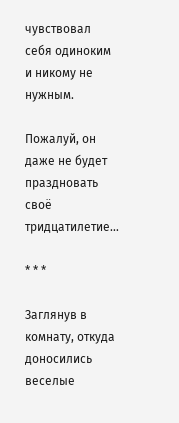чувствовал себя одиноким и никому не нужным.

Пожалуй, он даже не будет праздновать своё тридцатилетие…

* * *

Заглянув в комнату, откуда доносились веселые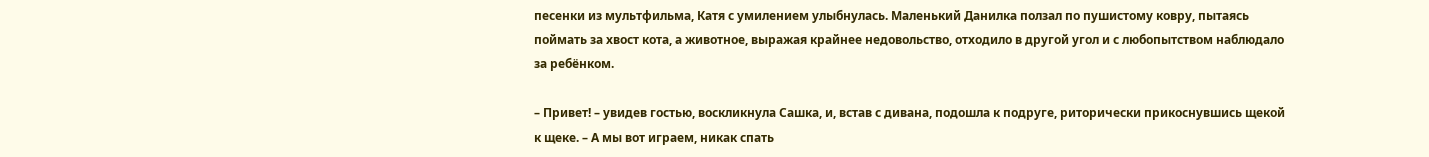песенки из мультфильма, Катя с умилением улыбнулась. Маленький Данилка ползал по пушистому ковру, пытаясь поймать за хвост кота, а животное, выражая крайнее недовольство, отходило в другой угол и с любопытством наблюдало за ребёнком.

– Привет! – увидев гостью, воскликнула Сашка, и, встав с дивана, подошла к подруге, риторически прикоснувшись щекой к щеке. – А мы вот играем, никак спать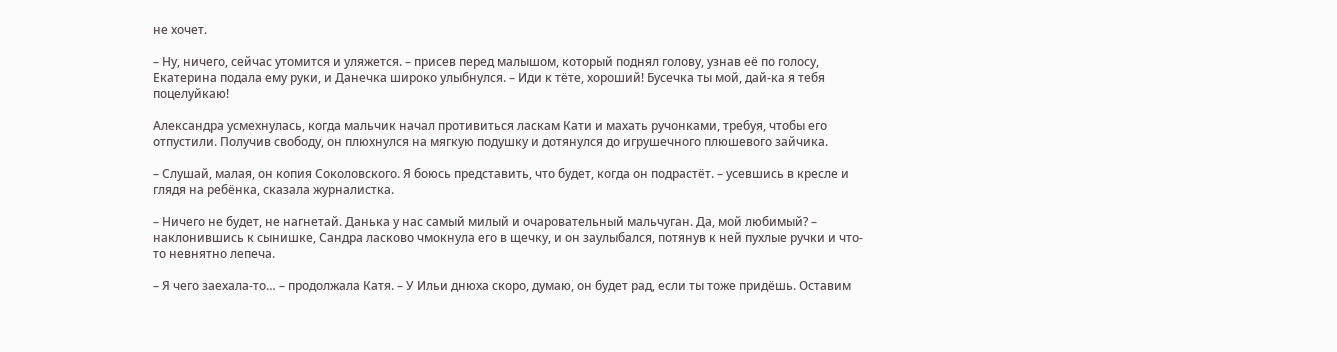не хочет.

– Ну, ничего, сейчас утомится и уляжется. – присев перед малышом, который поднял голову, узнав её по голосу, Екатерина подала ему руки, и Данечка широко улыбнулся. – Иди к тёте, хороший! Бусечка ты мой, дай-ка я тебя поцелуйкаю!

Александра усмехнулась, когда мальчик начал противиться ласкам Кати и махать ручонками, требуя, чтобы его отпустили. Получив свободу, он плюхнулся на мягкую подушку и дотянулся до игрушечного плюшевого зайчика.

– Слушай, малая, он копия Соколовского. Я боюсь представить, что будет, когда он подрастёт. – усевшись в кресле и глядя на ребёнка, сказала журналистка.

– Ничего не будет, не нагнетай. Данька у нас самый милый и очаровательный мальчуган. Да, мой любимый? – наклонившись к сынишке, Сандра ласково чмокнула его в щечку, и он заулыбался, потянув к ней пухлые ручки и что-то невнятно лепеча.

– Я чего заехала-то… – продолжала Катя. – У Ильи днюха скоро, думаю, он будет рад, если ты тоже придёшь. Оставим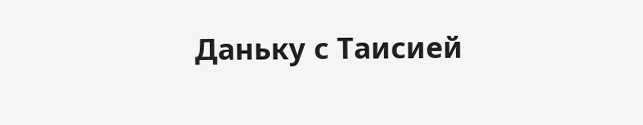Даньку с Таисией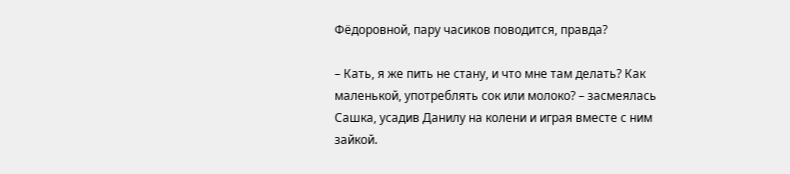Фёдоровной, пару часиков поводится, правда?

– Кать, я же пить не стану, и что мне там делать? Как маленькой, употреблять сок или молоко? – засмеялась Сашка, усадив Данилу на колени и играя вместе с ним зайкой.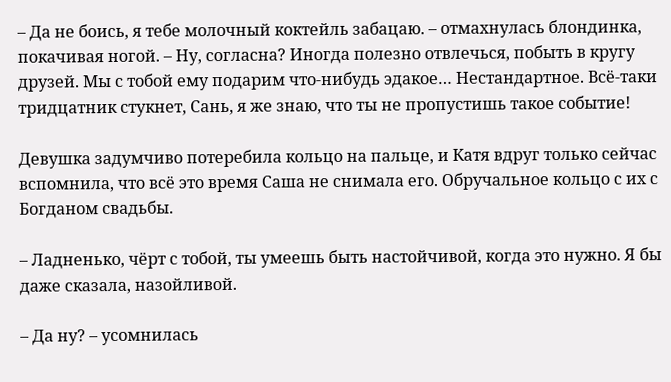– Да не боись, я тебе молочный коктейль забацаю. – отмахнулась блондинка, покачивая ногой. – Ну, согласна? Иногда полезно отвлечься, побыть в кругу друзей. Мы с тобой ему подарим что-нибудь эдакое… Нестандартное. Всё-таки тридцатник стукнет, Сань, я же знаю, что ты не пропустишь такое событие!

Девушка задумчиво потеребила кольцо на пальце, и Катя вдруг только сейчас вспомнила, что всё это время Саша не снимала его. Обручальное кольцо с их с Богданом свадьбы.

– Ладненько, чёрт с тобой, ты умеешь быть настойчивой, когда это нужно. Я бы даже сказала, назойливой.

– Да ну? – усомнилась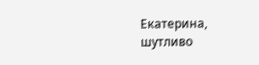Екатерина, шутливо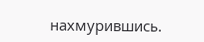нахмурившись.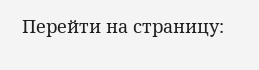Перейти на страницу: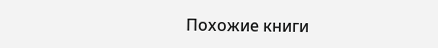Похожие книги